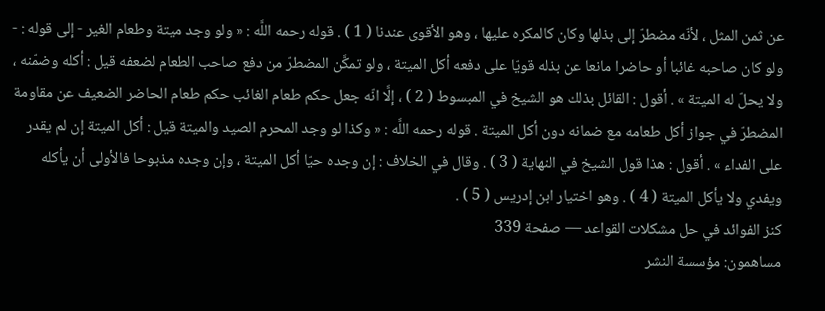عن ثمن المثل ، لأنّه مضطرّ إلى بذلها وكان كالمكره عليها ، وهو الأقوى عندنا ( 1 ) . قوله رحمه اللَّه : « ولو وجد ميتة وطعام الغير - إلى قوله : - ولو كان صاحبه غائبا أو حاضرا مانعا عن بذله قويّا على دفعه أكل الميتة ، ولو تمكَّن المضطرّ من دفع صاحب الطعام لضعفه قيل : أكله وضمّنه ، ولا يحلّ له الميتة » . أقول : القائل بذلك هو الشيخ في المبسوط ( 2 ) ، إلَّا انّه جعل حكم طعام الغائب حكم طعام الحاضر الضعيف عن مقاومة المضطرّ في جواز أكل طعامه مع ضمانه دون أكل الميتة . قوله رحمه اللَّه : « وكذا لو وجد المحرم الصيد والميتة قيل : أكل الميتة إن لم يقدر على الفداء » . أقول : هذا قول الشيخ في النهاية ( 3 ) . وقال في الخلاف : إن وجده حيّا أكل الميتة ، وإن وجده مذبوحا فالأولى أن يأكله ويفدي ولا يأكل الميتة ( 4 ) . وهو اختيار ابن إدريس ( 5 ) .
كنز الفوائد في حل مشكلات القواعد — صفحة 339
مساهمون: مؤسسة النشر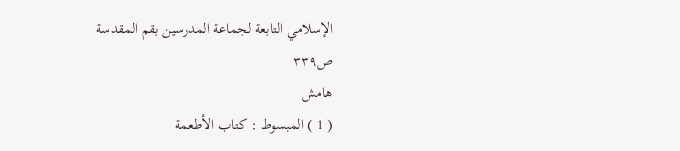الإسلامي التابعة لجماعة المدرسين بقم المقدسة
ص٣٣٩
هامش
( 1 ) المبسوط : كتاب الأطعمة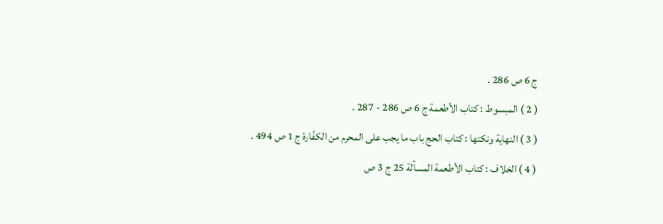ج 6 ص 286 .
( 2 ) المبسوط : كتاب الأطعمة ج 6 ص 286 - 287 .
( 3 ) النهاية ونكتها : كتاب الحج باب ما يجب على المحرم من الكفّارة ج 1 ص 494 .
( 4 ) الخلاف : كتاب الأطعمة المسألة 25 ج 3 ص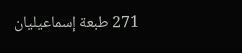271 طبعة إسماعيليان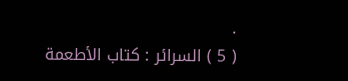.
( 5 ) السرائر : كتاب الأطعمة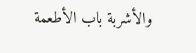والأشربة باب الأطعمة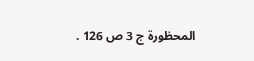المحظورة ج 3 ص 126 .